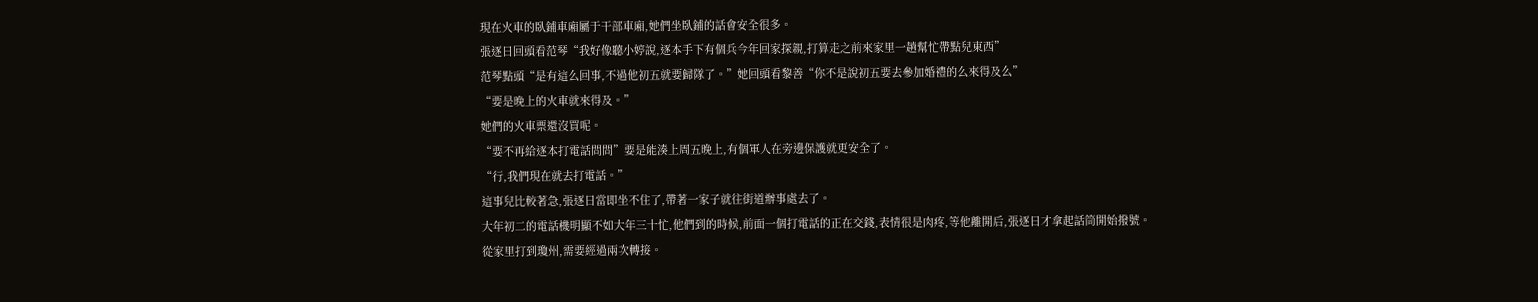現在火車的臥鋪車廂屬于干部車廂,她們坐臥鋪的話會安全很多。
張逐日回頭看范琴“我好像聽小婷說,逐本手下有個兵今年回家探親,打算走之前來家里一趟幫忙帶點兒東西”
范琴點頭“是有這么回事,不過他初五就要歸隊了。”她回頭看黎善“你不是說初五要去參加婚禮的么來得及么”
“要是晚上的火車就來得及。”
她們的火車票還沒買呢。
“要不再給逐本打電話問問”要是能湊上周五晚上,有個軍人在旁邊保護就更安全了。
“行,我們現在就去打電話。”
這事兒比較著急,張逐日當即坐不住了,帶著一家子就往街道辦事處去了。
大年初二的電話機明顯不如大年三十忙,他們到的時候,前面一個打電話的正在交錢,表情很是肉疼,等他離開后,張逐日才拿起話筒開始撥號。
從家里打到瓊州,需要經過兩次轉接。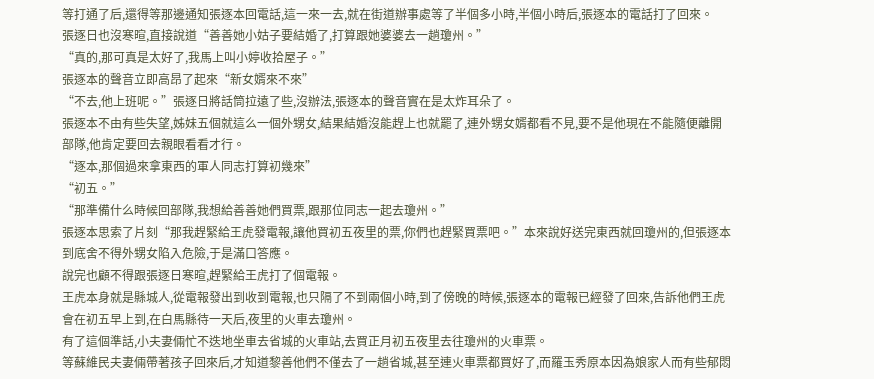等打通了后,還得等那邊通知張逐本回電話,這一來一去,就在街道辦事處等了半個多小時,半個小時后,張逐本的電話打了回來。
張逐日也沒寒暄,直接說道“善善她小姑子要結婚了,打算跟她婆婆去一趟瓊州。”
“真的,那可真是太好了,我馬上叫小婷收拾屋子。”
張逐本的聲音立即高昂了起來“新女婿來不來”
“不去,他上班呢。”張逐日將話筒拉遠了些,沒辦法,張逐本的聲音實在是太炸耳朵了。
張逐本不由有些失望,姊妹五個就這么一個外甥女,結果結婚沒能趕上也就罷了,連外甥女婿都看不見,要不是他現在不能隨便離開部隊,他肯定要回去親眼看看才行。
“逐本,那個過來拿東西的軍人同志打算初幾來”
“初五。”
“那準備什么時候回部隊,我想給善善她們買票,跟那位同志一起去瓊州。”
張逐本思索了片刻“那我趕緊給王虎發電報,讓他買初五夜里的票,你們也趕緊買票吧。”本來說好送完東西就回瓊州的,但張逐本到底舍不得外甥女陷入危險,于是滿口答應。
說完也顧不得跟張逐日寒暄,趕緊給王虎打了個電報。
王虎本身就是縣城人,從電報發出到收到電報,也只隔了不到兩個小時,到了傍晚的時候,張逐本的電報已經發了回來,告訴他們王虎會在初五早上到,在白馬縣待一天后,夜里的火車去瓊州。
有了這個準話,小夫妻倆忙不迭地坐車去省城的火車站,去買正月初五夜里去往瓊州的火車票。
等蘇維民夫妻倆帶著孩子回來后,才知道黎善他們不僅去了一趟省城,甚至連火車票都買好了,而羅玉秀原本因為娘家人而有些郁悶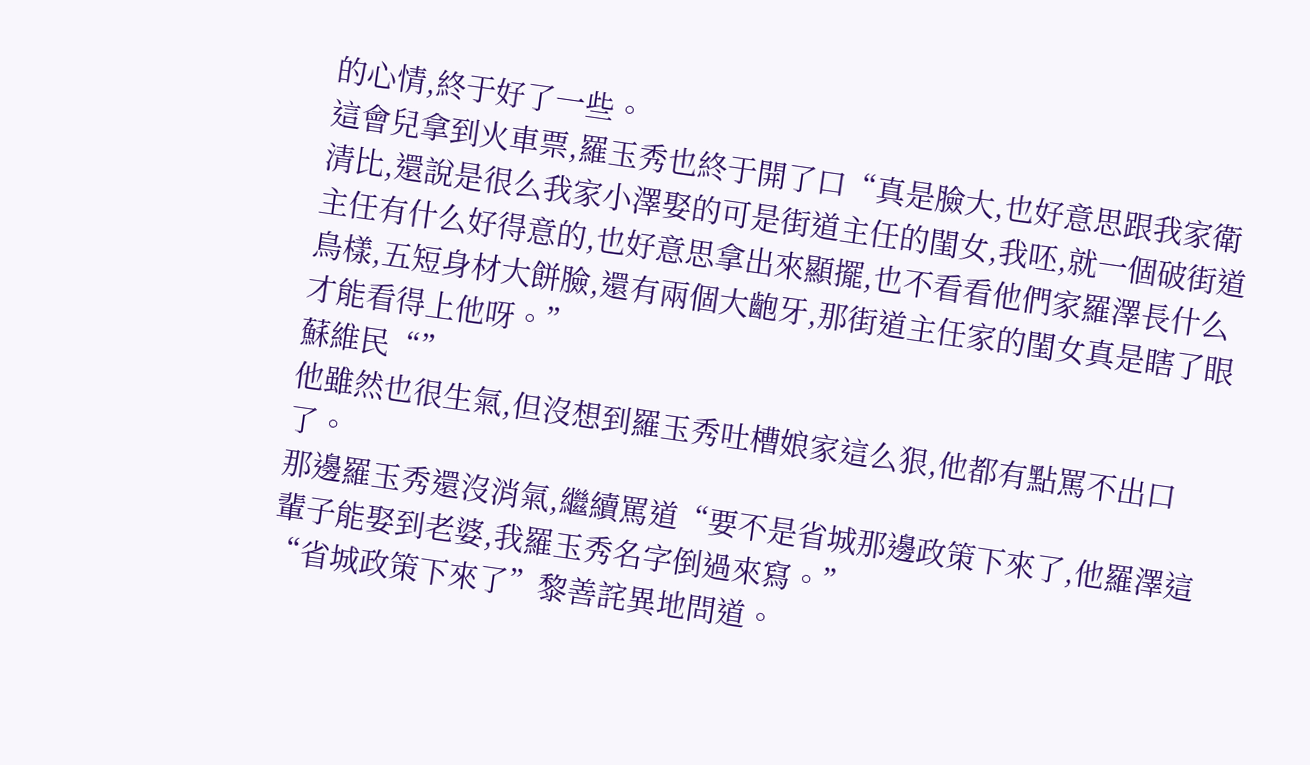的心情,終于好了一些。
這會兒拿到火車票,羅玉秀也終于開了口“真是臉大,也好意思跟我家衛清比,還說是很么我家小澤娶的可是街道主任的閨女,我呸,就一個破街道主任有什么好得意的,也好意思拿出來顯擺,也不看看他們家羅澤長什么鳥樣,五短身材大餅臉,還有兩個大齙牙,那街道主任家的閨女真是瞎了眼才能看得上他呀。”
蘇維民“”
他雖然也很生氣,但沒想到羅玉秀吐槽娘家這么狠,他都有點罵不出口了。
那邊羅玉秀還沒消氣,繼續罵道“要不是省城那邊政策下來了,他羅澤這輩子能娶到老婆,我羅玉秀名字倒過來寫。”
“省城政策下來了”黎善詫異地問道。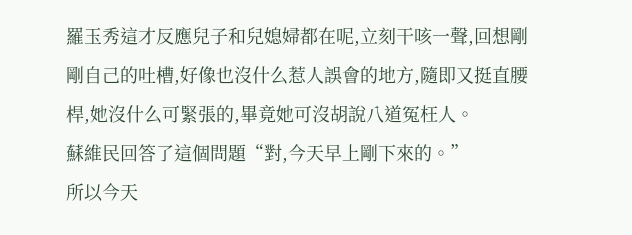羅玉秀這才反應兒子和兒媳婦都在呢,立刻干咳一聲,回想剛剛自己的吐槽,好像也沒什么惹人誤會的地方,隨即又挺直腰桿,她沒什么可緊張的,畢竟她可沒胡說八道冤枉人。
蘇維民回答了這個問題“對,今天早上剛下來的。”
所以今天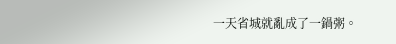一天省城就亂成了一鍋粥。